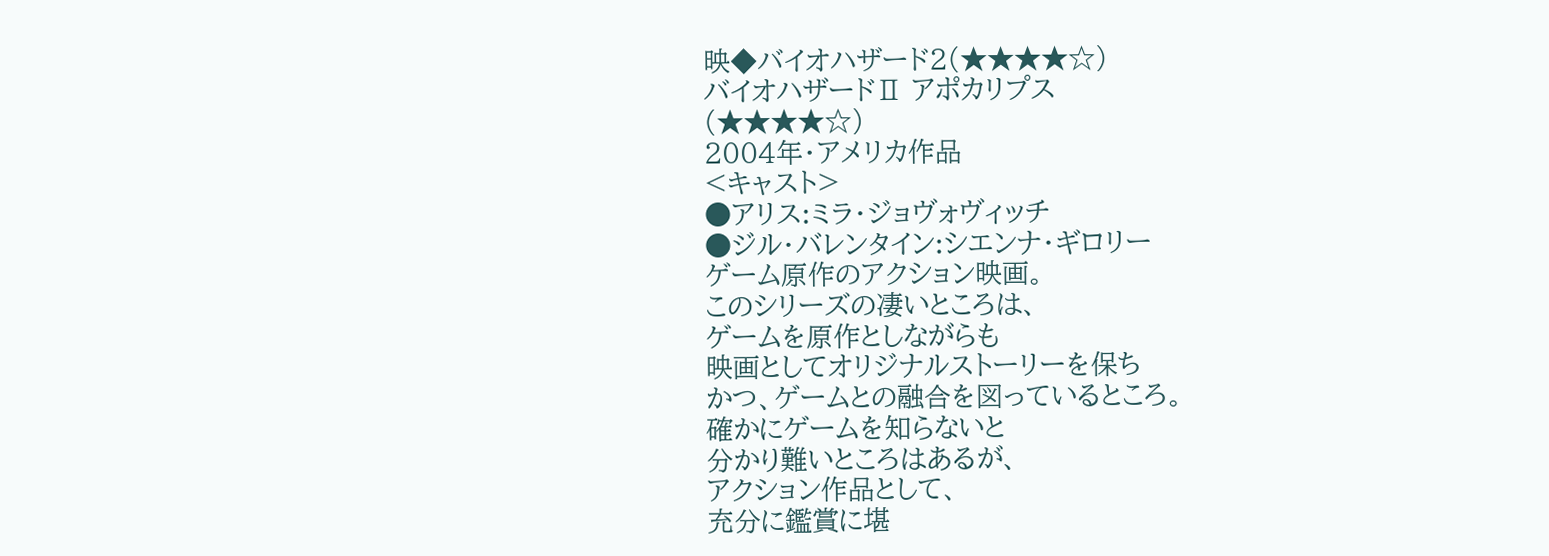映◆バイオハザード2(★★★★☆)
バイオハザードⅡ アポカリプス
(★★★★☆)
2004年・アメリカ作品
<キャスト>
●アリス:ミラ・ジョヴォヴィッチ
●ジル・バレンタイン:シエンナ・ギロリー
ゲーム原作のアクション映画。
このシリーズの凄いところは、
ゲームを原作としながらも
映画としてオリジナルストーリーを保ち
かつ、ゲームとの融合を図っているところ。
確かにゲームを知らないと
分かり難いところはあるが、
アクション作品として、
充分に鑑賞に堪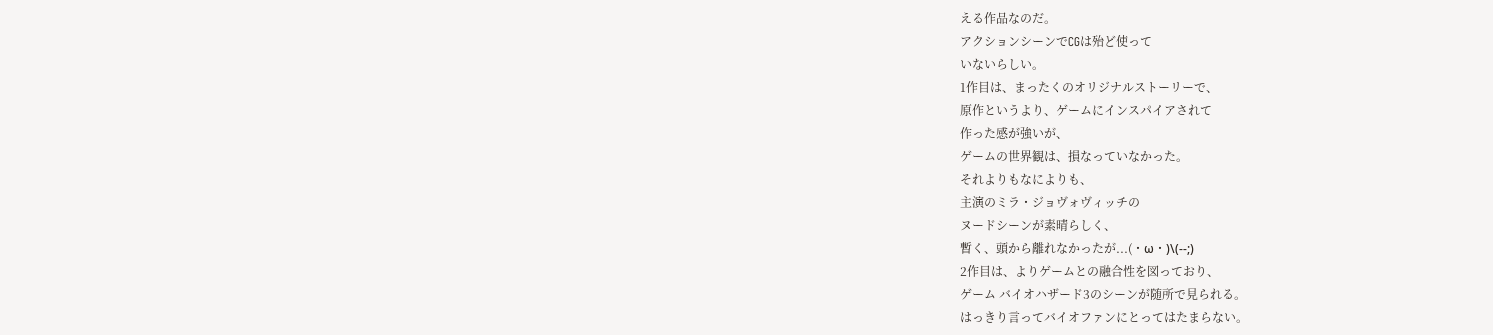える作品なのだ。
アクションシーンでCGは殆ど使って
いないらしい。
1作目は、まったくのオリジナルストーリーで、
原作というより、ゲームにインスパイアされて
作った感が強いが、
ゲームの世界観は、損なっていなかった。
それよりもなによりも、
主演のミラ・ジョヴォヴィッチの
ヌードシーンが素晴らしく、
暫く、頭から離れなかったが...(・ω・)\(--;)
2作目は、よりゲームとの融合性を図っており、
ゲーム バイオハザード3のシーンが随所で見られる。
はっきり言ってバイオファンにとってはたまらない。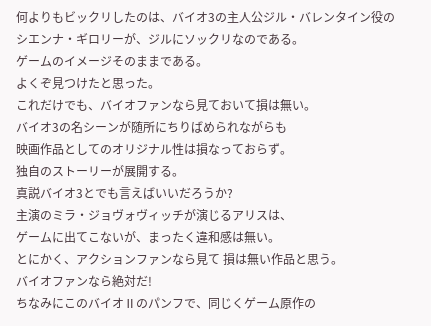何よりもビックリしたのは、バイオ3の主人公ジル・バレンタイン役の
シエンナ・ギロリーが、ジルにソックリなのである。
ゲームのイメージそのままである。
よくぞ見つけたと思った。
これだけでも、バイオファンなら見ておいて損は無い。
バイオ3の名シーンが随所にちりばめられながらも
映画作品としてのオリジナル性は損なっておらず。
独自のストーリーが展開する。
真説バイオ3とでも言えばいいだろうか?
主演のミラ・ジョヴォヴィッチが演じるアリスは、
ゲームに出てこないが、まったく違和感は無い。
とにかく、アクションファンなら見て 損は無い作品と思う。
バイオファンなら絶対だ!
ちなみにこのバイオⅡのパンフで、同じくゲーム原作の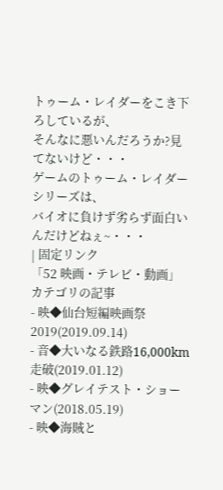トゥーム・レイダーをこき下ろしているが、
そんなに悪いんだろうか?見てないけど・・・
ゲームのトゥーム・レイダーシリーズは、
バイオに負けず劣らず面白いんだけどねぇ~・・・
| 固定リンク
「52 映画・テレビ・動画」カテゴリの記事
- 映◆仙台短編映画祭2019(2019.09.14)
- 音◆大いなる鉄路16,000km走破(2019.01.12)
- 映◆グレイテスト・ショーマン(2018.05.19)
- 映◆海賊と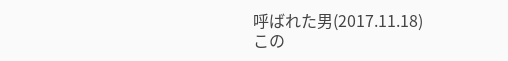呼ばれた男(2017.11.18)
この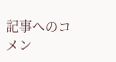記事へのコメン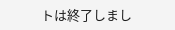トは終了しまし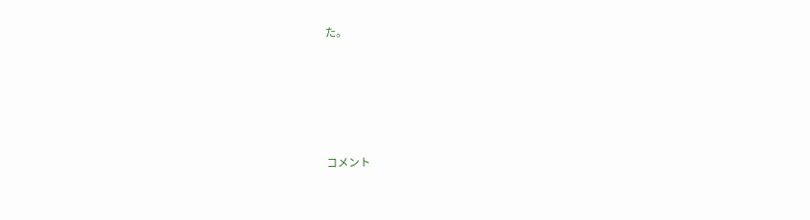た。





コメント